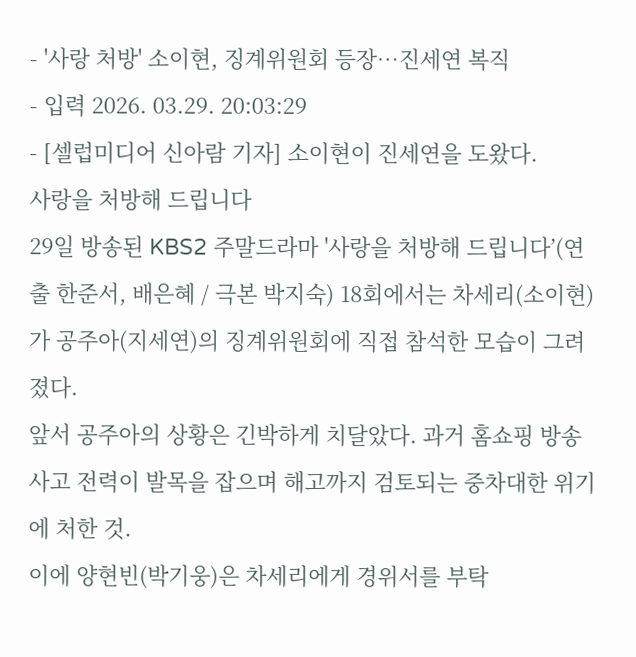- '사랑 처방' 소이현, 징계위원회 등장…진세연 복직
- 입력 2026. 03.29. 20:03:29
- [셀럽미디어 신아람 기자] 소이현이 진세연을 도왔다.
사랑을 처방해 드립니다
29일 방송된 KBS2 주말드라마 '사랑을 처방해 드립니다’(연출 한준서, 배은혜 / 극본 박지숙) 18회에서는 차세리(소이현)가 공주아(지세연)의 징계위원회에 직접 참석한 모습이 그려졌다.
앞서 공주아의 상황은 긴박하게 치달았다. 과거 홈쇼핑 방송사고 전력이 발목을 잡으며 해고까지 검토되는 중차대한 위기에 처한 것.
이에 양현빈(박기웅)은 차세리에게 경위서를 부탁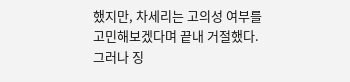했지만, 차세리는 고의성 여부를 고민해보겠다며 끝내 거절했다. 그러나 징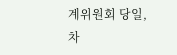계위원회 당일, 차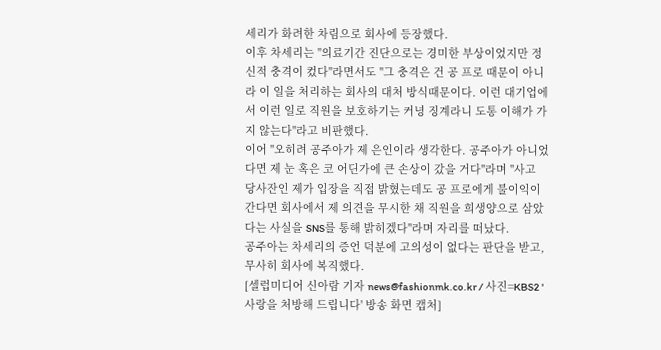세리가 화려한 차림으로 회사에 등장했다.
이후 차세리는 "의료기간 진단으로는 경미한 부상이었지만 정신적 충격이 컸다"라면서도 "그 충격은 건 공 프로 때문이 아니라 이 일을 처리하는 회사의 대처 방식때문이다. 이런 대기업에서 이런 일로 직원을 보호하기는 커녕 징계라니 도통 이해가 가지 않는다"라고 비판했다.
이어 "오히려 공주아가 제 은인이라 생각한다. 공주아가 아니었다면 제 눈 혹은 코 어딘가에 큰 손상이 갔을 거다"라며 "사고 당사잔인 제가 입장을 직접 밝혔는데도 공 프로에게 불이익이 간다면 회사에서 제 의견을 무시한 채 직원을 희생양으로 삼았다는 사실을 SNS를 통해 밝히겠다"라며 자리를 떠났다.
공주아는 차세리의 증언 덕분에 고의성이 없다는 판단을 받고, 무사히 회사에 복직했다.
[셀럽미디어 신아람 기자 news@fashionmk.co.kr / 사진=KBS2 '사랑을 처방해 드립니다' 방송 화면 캡처]